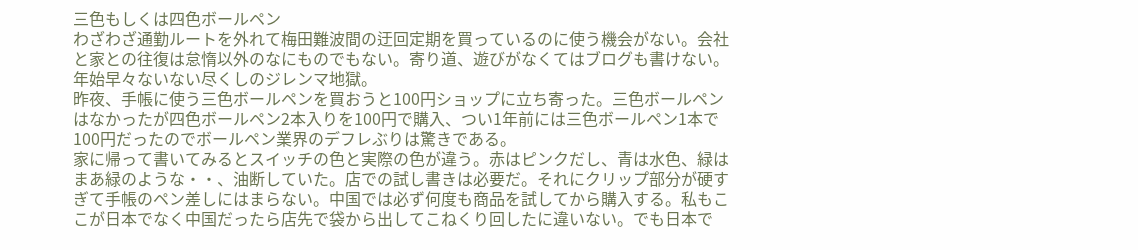三色もしくは四色ボールペン
わざわざ通勤ルートを外れて梅田難波間の迂回定期を買っているのに使う機会がない。会社と家との往復は怠惰以外のなにものでもない。寄り道、遊びがなくてはブログも書けない。年始早々ないない尽くしのジレンマ地獄。
昨夜、手帳に使う三色ボールペンを買おうと100円ショップに立ち寄った。三色ボールペンはなかったが四色ボールペン2本入りを100円で購入、つい1年前には三色ボールペン1本で100円だったのでボールペン業界のデフレぶりは驚きである。
家に帰って書いてみるとスイッチの色と実際の色が違う。赤はピンクだし、青は水色、緑はまあ緑のような・・、油断していた。店での試し書きは必要だ。それにクリップ部分が硬すぎて手帳のペン差しにはまらない。中国では必ず何度も商品を試してから購入する。私もここが日本でなく中国だったら店先で袋から出してこねくり回したに違いない。でも日本で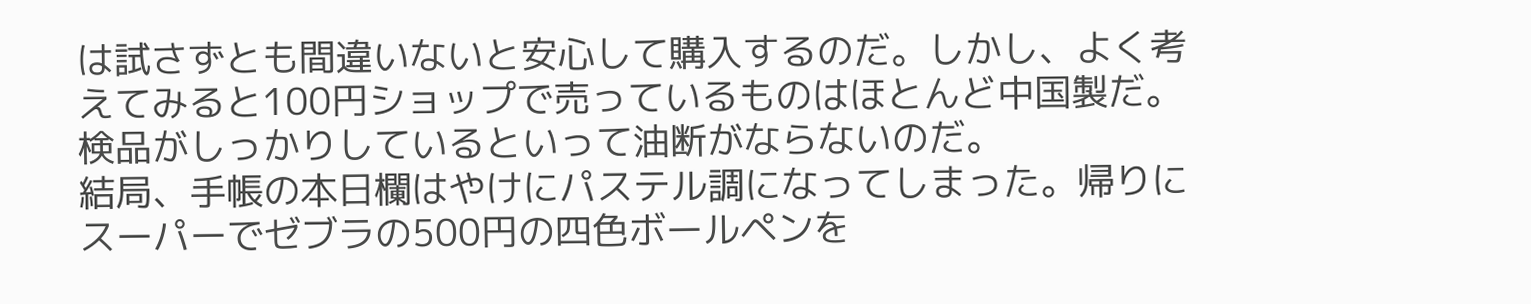は試さずとも間違いないと安心して購入するのだ。しかし、よく考えてみると100円ショップで売っているものはほとんど中国製だ。検品がしっかりしているといって油断がならないのだ。
結局、手帳の本日欄はやけにパステル調になってしまった。帰りにスーパーでゼブラの500円の四色ボールペンを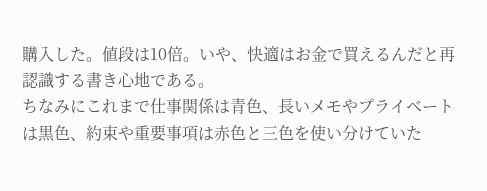購入した。値段は10倍。いや、快適はお金で買えるんだと再認識する書き心地である。
ちなみにこれまで仕事関係は青色、長いメモやプライベートは黒色、約束や重要事項は赤色と三色を使い分けていた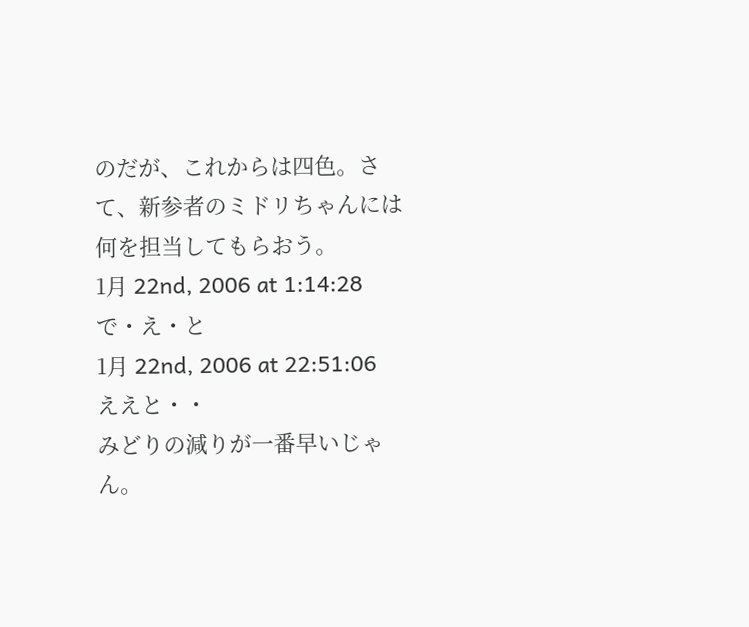のだが、これからは四色。さて、新参者のミドリちゃんには何を担当してもらおう。
1月 22nd, 2006 at 1:14:28
で・え・と
1月 22nd, 2006 at 22:51:06
ええと・・
みどりの減りが一番早いじゃん。